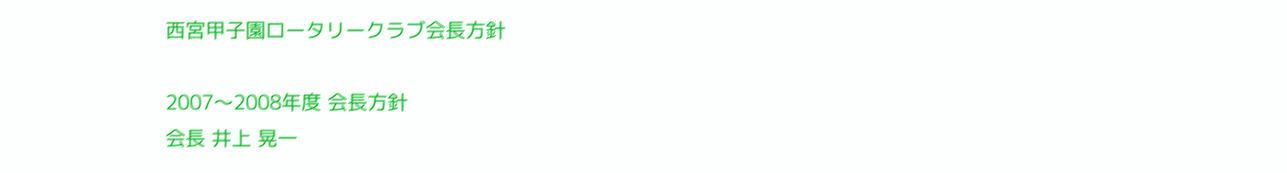西宮甲子園ロータリークラブ会長方針

2007〜2008年度 会長方針
会長 井上 晃一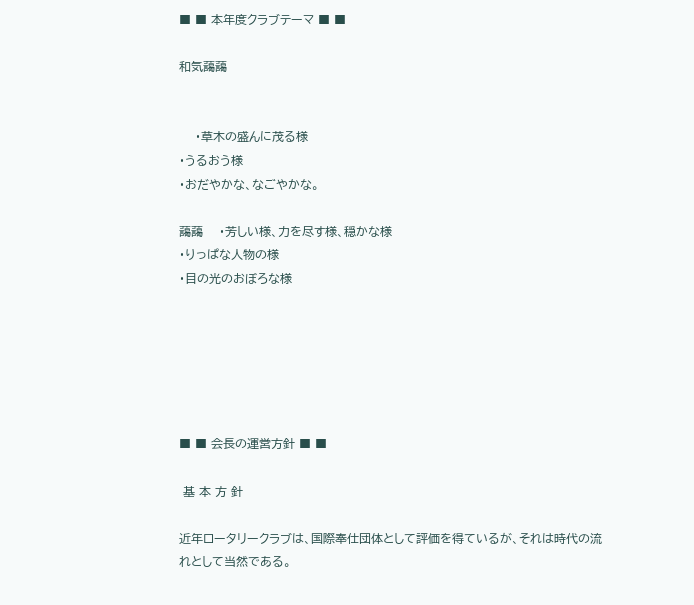■ ■ 本年度クラブテーマ ■ ■

和気藹藹


    ・草木の盛んに茂る様
・うるおう様
・おだやかな、なごやかな。

藹藹    ・芳しい様、力を尽す様、穏かな様
・りっぱな人物の様
・目の光のおぼろな様






■ ■ 会長の運営方針 ■ ■

 基 本 方 針

近年ロータリークラブは、国際奉仕団体として評価を得ているが、それは時代の流れとして当然である。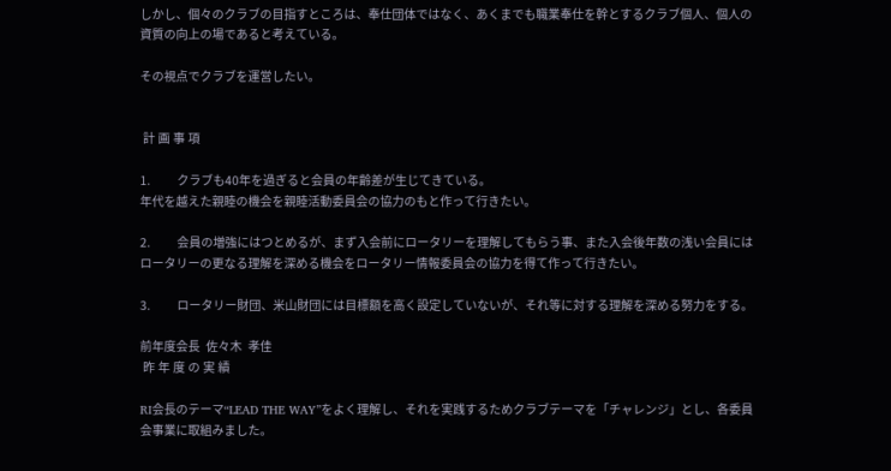しかし、個々のクラブの目指すところは、奉仕団体ではなく、あくまでも職業奉仕を幹とするクラブ個人、個人の資質の向上の場であると考えている。

その視点でクラブを運営したい。


 計 画 事 項

1.         クラブも40年を過ぎると会員の年齢差が生じてきている。
年代を越えた親睦の機会を親睦活動委員会の協力のもと作って行きたい。

2.         会員の増強にはつとめるが、まず入会前にロータリーを理解してもらう事、また入会後年数の浅い会員にはロータリーの更なる理解を深める機会をロータリー情報委員会の協力を得て作って行きたい。

3.         ロータリー財団、米山財団には目標額を高く設定していないが、それ等に対する理解を深める努力をする。

前年度会長  佐々木  孝佳
 昨 年 度 の 実 績

RI会長のテーマ“LEAD THE WAY”をよく理解し、それを実践するためクラブテーマを「チャレンジ」とし、各委員会事業に取組みました。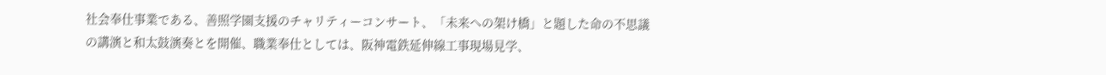社会奉仕事業である、善照学園支援のチャリティーコンサート、「未来への架け橋」と題した命の不思議の講演と和太鼓演奏とを開催、職業奉仕としては、阪神電鉄延伸線工事現場見学、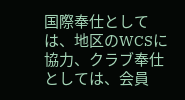国際奉仕としては、地区のWCSに協力、クラブ奉仕としては、会員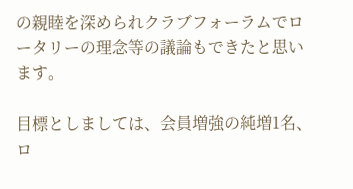の親睦を深められクラブフォーラムでロータリーの理念等の議論もできたと思います。

目標としましては、会員増強の純増1名、ロ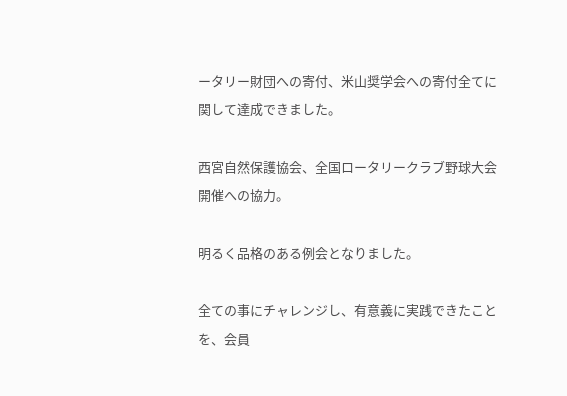ータリー財団への寄付、米山奨学会への寄付全てに関して達成できました。

西宮自然保護協会、全国ロータリークラブ野球大会開催への協力。

明るく品格のある例会となりました。

全ての事にチャレンジし、有意義に実践できたことを、会員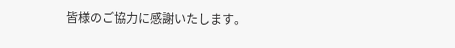皆様のご協力に感謝いたします。